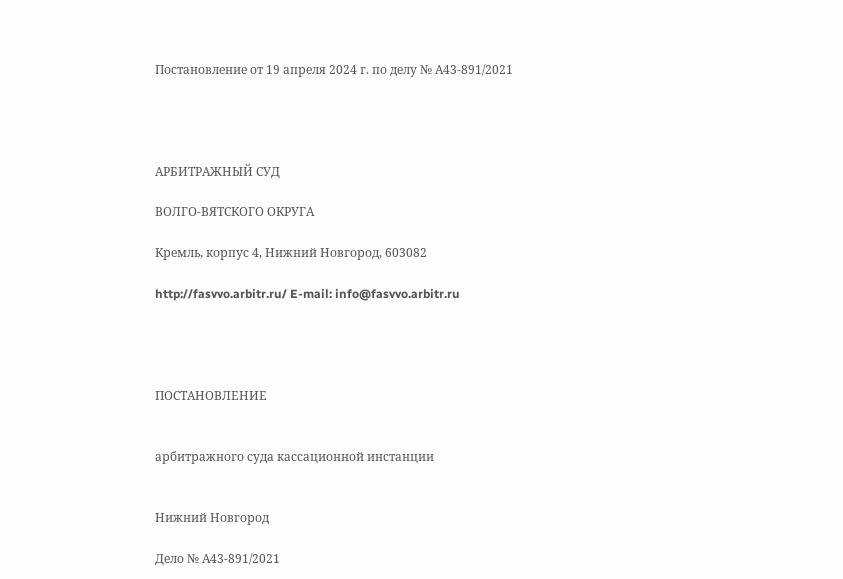Постановление от 19 апреля 2024 г. по делу № А43-891/2021




АРБИТРАЖНЫЙ СУД

ВОЛГО-ВЯТСКОГО ОКРУГА

Кремль, корпус 4, Нижний Новгород, 603082

http://fasvvo.arbitr.ru/ E-mail: info@fasvvo.arbitr.ru




ПОСТАНОВЛЕНИЕ


арбитражного суда кассационной инстанции


Нижний Новгород

Дело № А43-891/2021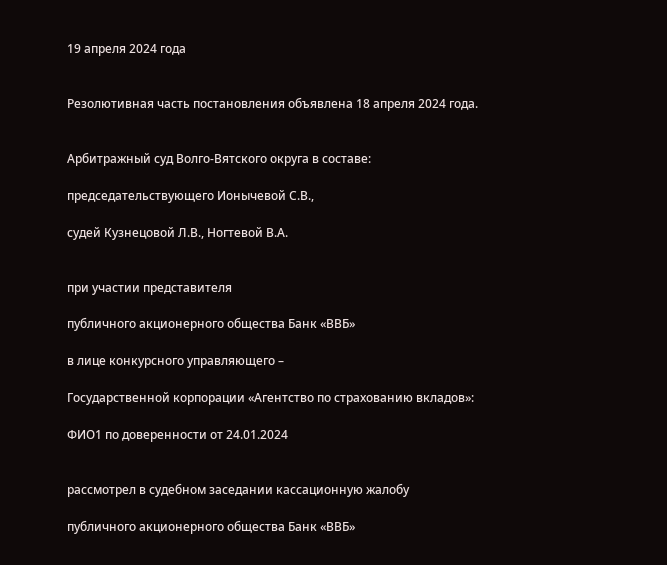19 апреля 2024 года


Резолютивная часть постановления объявлена 18 апреля 2024 года.


Арбитражный суд Волго-Вятского округа в составе:

председательствующего Ионычевой С.В.,

судей Кузнецовой Л.В., Ногтевой В.А.


при участии представителя

публичного акционерного общества Банк «ВВБ»

в лице конкурсного управляющего –

Государственной корпорации «Агентство по страхованию вкладов»:

ФИО1 по доверенности от 24.01.2024


рассмотрел в судебном заседании кассационную жалобу

публичного акционерного общества Банк «ВВБ»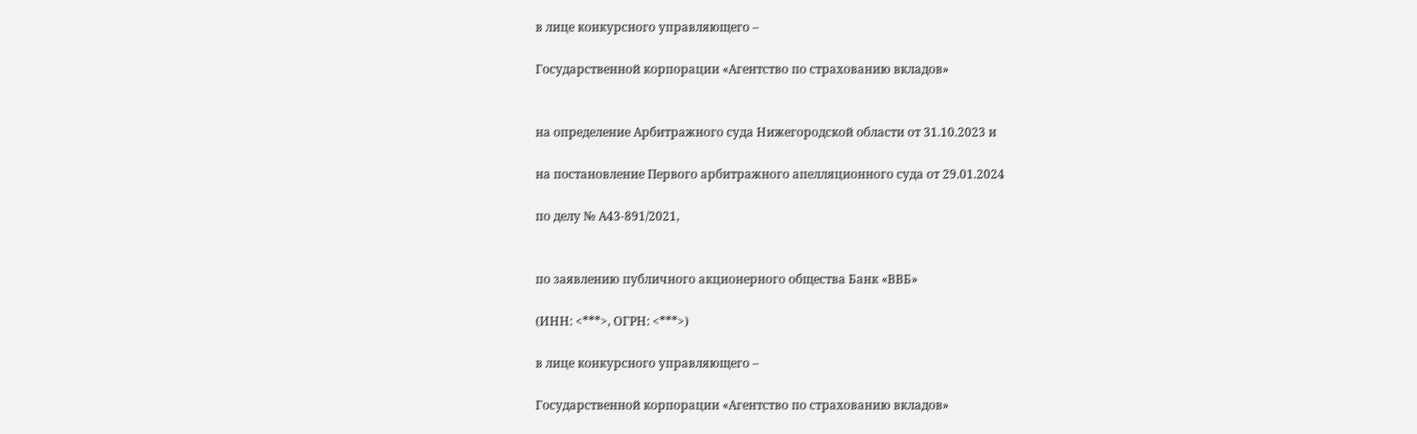в лице конкурсного управляющего –

Государственной корпорации «Агентство по страхованию вкладов»


на определение Арбитражного суда Нижегородской области от 31.10.2023 и

на постановление Первого арбитражного апелляционного суда от 29.01.2024

по делу № А43-891/2021,


по заявлению публичного акционерного общества Банк «ВВБ»

(ИНН: <***>, ОГРН: <***>)

в лице конкурсного управляющего –

Государственной корпорации «Агентство по страхованию вкладов»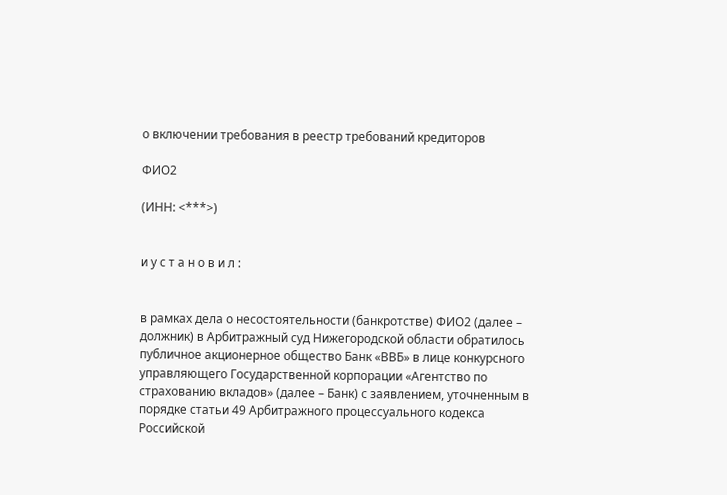о включении требования в реестр требований кредиторов

ФИО2

(ИНН: <***>)


и у с т а н о в и л :


в рамках дела о несостоятельности (банкротстве) ФИО2 (далее – должник) в Арбитражный суд Нижегородской области обратилось публичное акционерное общество Банк «ВВБ» в лице конкурсного управляющего Государственной корпорации «Агентство по страхованию вкладов» (далее – Банк) с заявлением, уточненным в порядке статьи 49 Арбитражного процессуального кодекса Российской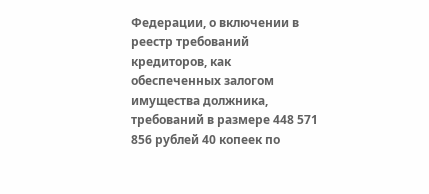Федерации, о включении в реестр требований кредиторов, как обеспеченных залогом имущества должника, требований в размере 448 571 856 рублей 40 копеек по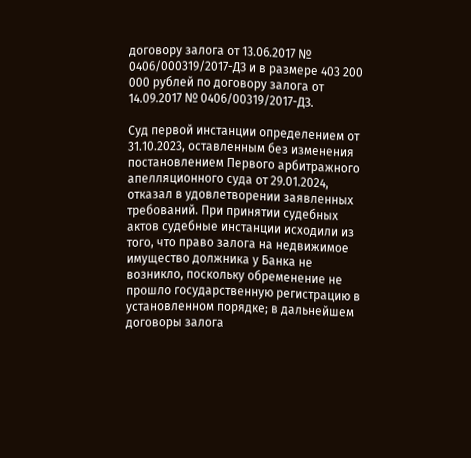договору залога от 13.06.2017 № 0406/000319/2017-ДЗ и в размере 403 200 000 рублей по договору залога от 14.09.2017 № 0406/00319/2017-ДЗ.

Суд первой инстанции определением от 31.10.2023, оставленным без изменения постановлением Первого арбитражного апелляционного суда от 29.01.2024, отказал в удовлетворении заявленных требований. При принятии судебных актов судебные инстанции исходили из того, что право залога на недвижимое имущество должника у Банка не возникло, поскольку обременение не прошло государственную регистрацию в установленном порядке; в дальнейшем договоры залога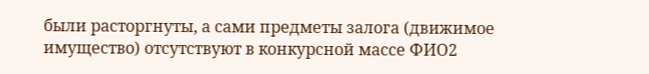были расторгнуты, а сами предметы залога (движимое имущество) отсутствуют в конкурсной массе ФИО2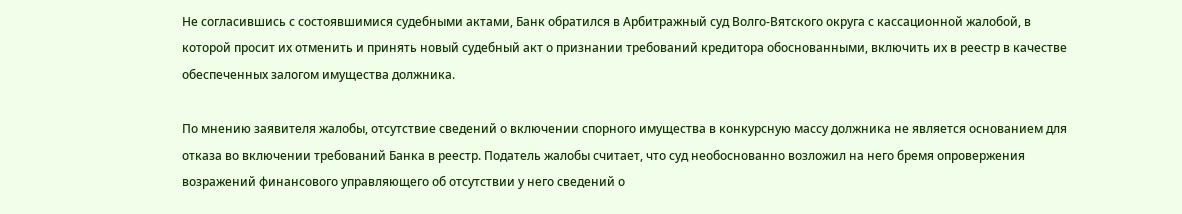Не согласившись с состоявшимися судебными актами, Банк обратился в Арбитражный суд Волго-Вятского округа с кассационной жалобой, в которой просит их отменить и принять новый судебный акт о признании требований кредитора обоснованными, включить их в реестр в качестве обеспеченных залогом имущества должника.

По мнению заявителя жалобы, отсутствие сведений о включении спорного имущества в конкурсную массу должника не является основанием для отказа во включении требований Банка в реестр. Податель жалобы считает, что суд необоснованно возложил на него бремя опровержения возражений финансового управляющего об отсутствии у него сведений о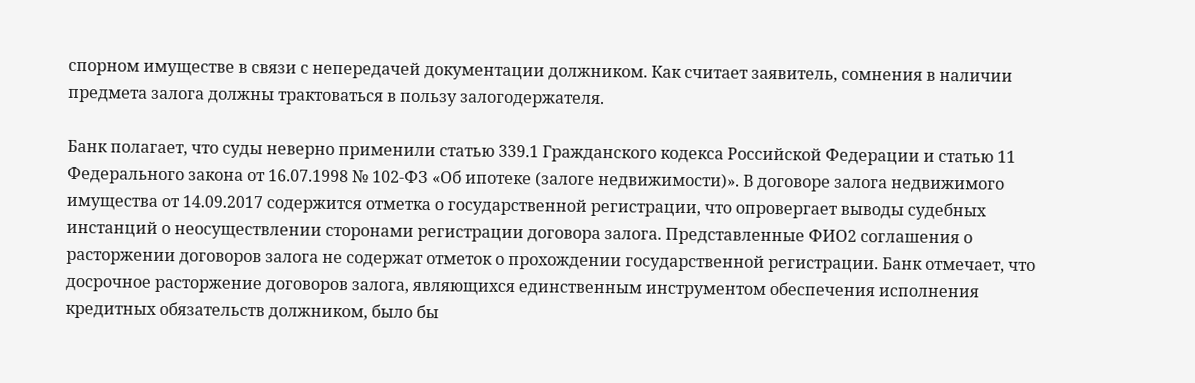спорном имуществе в связи с непередачей документации должником. Как считает заявитель, сомнения в наличии предмета залога должны трактоваться в пользу залогодержателя.

Банк полагает, что суды неверно применили статью 339.1 Гражданского кодекса Российской Федерации и статью 11 Федерального закона от 16.07.1998 № 102-ФЗ «Об ипотеке (залоге недвижимости)». В договоре залога недвижимого имущества от 14.09.2017 содержится отметка о государственной регистрации, что опровергает выводы судебных инстанций о неосуществлении сторонами регистрации договора залога. Представленные ФИО2 соглашения о расторжении договоров залога не содержат отметок о прохождении государственной регистрации. Банк отмечает, что досрочное расторжение договоров залога, являющихся единственным инструментом обеспечения исполнения кредитных обязательств должником, было бы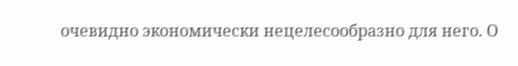очевидно экономически нецелесообразно для него. О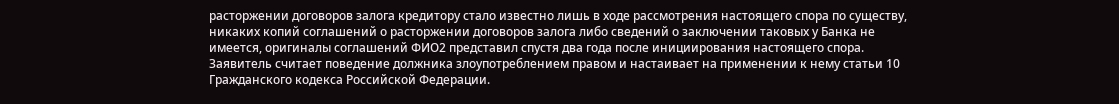расторжении договоров залога кредитору стало известно лишь в ходе рассмотрения настоящего спора по существу, никаких копий соглашений о расторжении договоров залога либо сведений о заключении таковых у Банка не имеется, оригиналы соглашений ФИО2 представил спустя два года после инициирования настоящего спора. Заявитель считает поведение должника злоупотреблением правом и настаивает на применении к нему статьи 10 Гражданского кодекса Российской Федерации.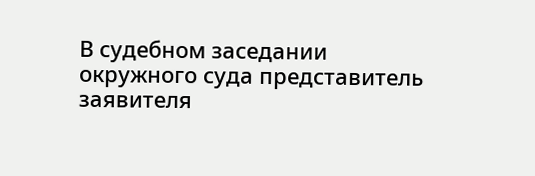В судебном заседании окружного суда представитель заявителя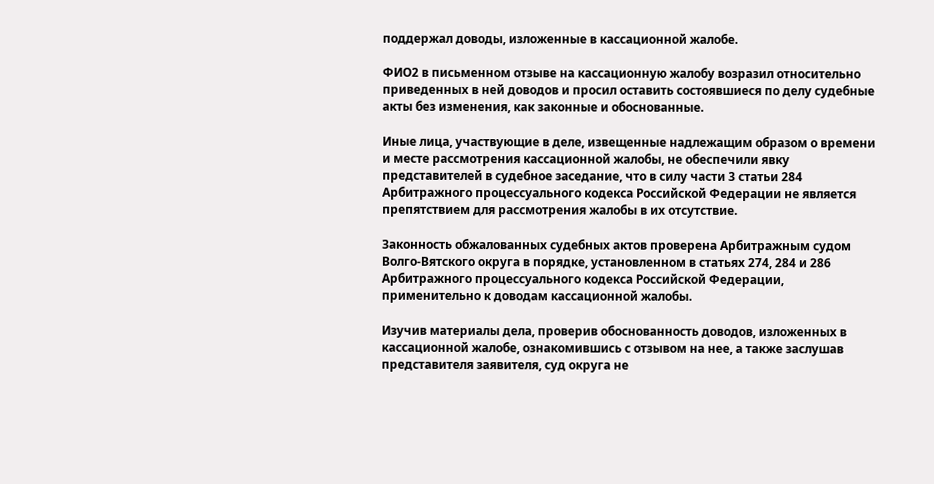поддержал доводы, изложенные в кассационной жалобе.

ФИО2 в письменном отзыве на кассационную жалобу возразил относительно приведенных в ней доводов и просил оставить состоявшиеся по делу судебные акты без изменения, как законные и обоснованные.

Иные лица, участвующие в деле, извещенные надлежащим образом о времени и месте рассмотрения кассационной жалобы, не обеспечили явку представителей в судебное заседание, что в силу части 3 статьи 284 Арбитражного процессуального кодекса Российской Федерации не является препятствием для рассмотрения жалобы в их отсутствие.

Законность обжалованных судебных актов проверена Арбитражным судом Волго-Вятского округа в порядке, установленном в статьях 274, 284 и 286 Арбитражного процессуального кодекса Российской Федерации, применительно к доводам кассационной жалобы.

Изучив материалы дела, проверив обоснованность доводов, изложенных в кассационной жалобе, ознакомившись с отзывом на нее, а также заслушав представителя заявителя, суд округа не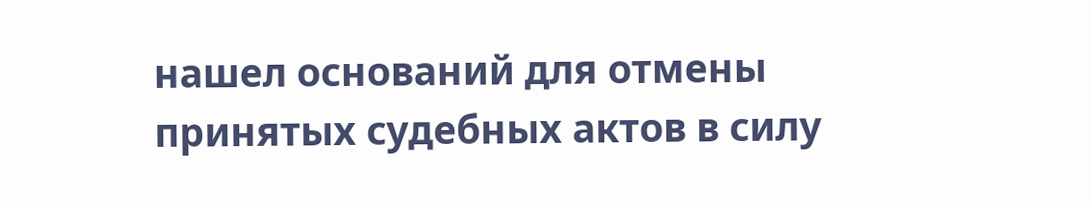нашел оснований для отмены принятых судебных актов в силу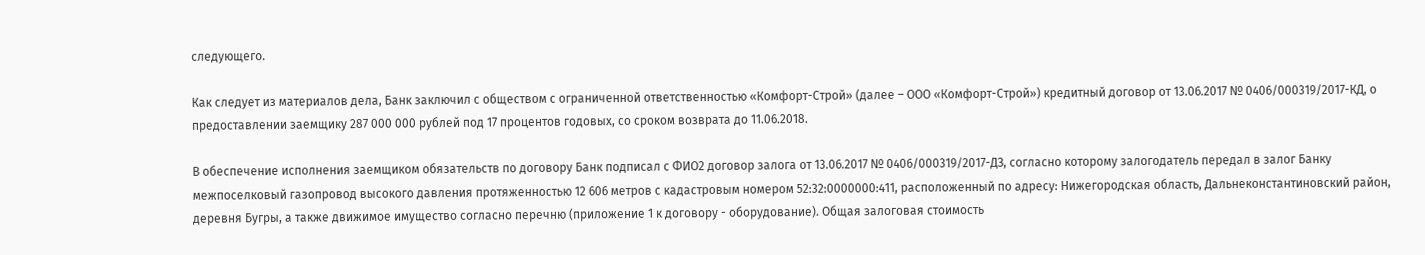следующего.

Как следует из материалов дела, Банк заключил с обществом с ограниченной ответственностью «Комфорт-Строй» (далее – ООО «Комфорт-Строй») кредитный договор от 13.06.2017 № 0406/000319/2017-КД, о предоставлении заемщику 287 000 000 рублей под 17 процентов годовых, со сроком возврата до 11.06.2018.

В обеспечение исполнения заемщиком обязательств по договору Банк подписал с ФИО2 договор залога от 13.06.2017 № 0406/000319/2017-ДЗ, согласно которому залогодатель передал в залог Банку межпоселковый газопровод высокого давления протяженностью 12 606 метров с кадастровым номером 52:32:0000000:411, расположенный по адресу: Нижегородская область, Дальнеконстантиновский район, деревня Бугры, а также движимое имущество согласно перечню (приложение 1 к договору - оборудование). Общая залоговая стоимость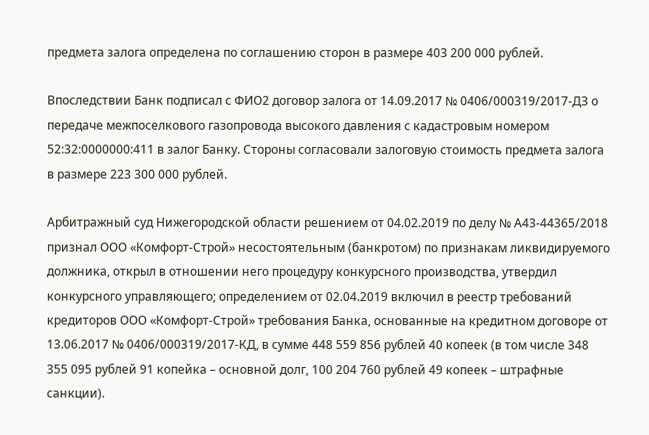предмета залога определена по соглашению сторон в размере 403 200 000 рублей.

Впоследствии Банк подписал с ФИО2 договор залога от 14.09.2017 № 0406/000319/2017-ДЗ о передаче межпоселкового газопровода высокого давления с кадастровым номером 52:32:0000000:411 в залог Банку. Стороны согласовали залоговую стоимость предмета залога в размере 223 300 000 рублей.

Арбитражный суд Нижегородской области решением от 04.02.2019 по делу № А43-44365/2018 признал ООО «Комфорт-Строй» несостоятельным (банкротом) по признакам ликвидируемого должника, открыл в отношении него процедуру конкурсного производства, утвердил конкурсного управляющего; определением от 02.04.2019 включил в реестр требований кредиторов ООО «Комфорт-Строй» требования Банка, основанные на кредитном договоре от 13.06.2017 № 0406/000319/2017-КД, в сумме 448 559 856 рублей 40 копеек (в том числе 348 355 095 рублей 91 копейка – основной долг, 100 204 760 рублей 49 копеек – штрафные санкции).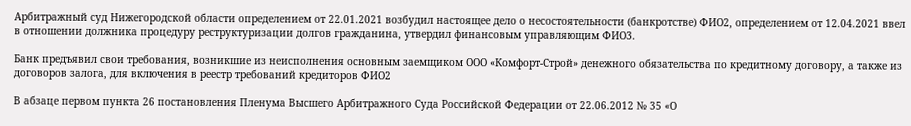Арбитражный суд Нижегородской области определением от 22.01.2021 возбудил настоящее дело о несостоятельности (банкротстве) ФИО2, определением от 12.04.2021 ввел в отношении должника процедуру реструктуризации долгов гражданина, утвердил финансовым управляющим ФИО3.

Банк предъявил свои требования, возникшие из неисполнения основным заемщиком ООО «Комфорт-Строй» денежного обязательства по кредитному договору, а также из договоров залога, для включения в реестр требований кредиторов ФИО2

В абзаце первом пункта 26 постановления Пленума Высшего Арбитражного Суда Российской Федерации от 22.06.2012 № 35 «О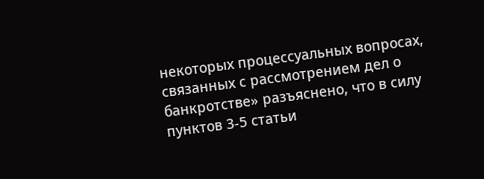некоторых процессуальных вопросах, связанных с рассмотрением дел о банкротстве» разъяснено, что в силу пунктов 3-5 статьи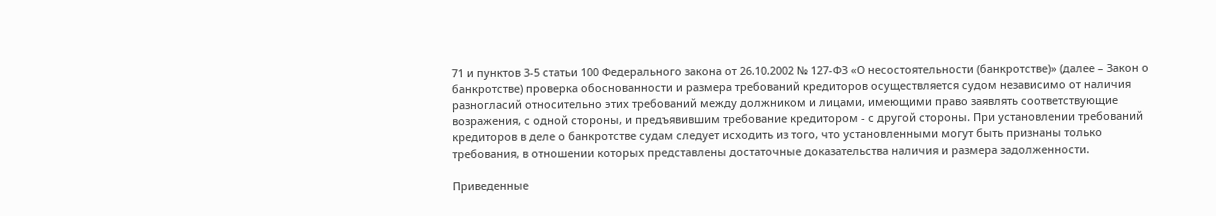71 и пунктов 3-5 статьи 100 Федерального закона от 26.10.2002 № 127-ФЗ «О несостоятельности (банкротстве)» (далее – Закон о банкротстве) проверка обоснованности и размера требований кредиторов осуществляется судом независимо от наличия разногласий относительно этих требований между должником и лицами, имеющими право заявлять соответствующие возражения, с одной стороны, и предъявившим требование кредитором - с другой стороны. При установлении требований кредиторов в деле о банкротстве судам следует исходить из того, что установленными могут быть признаны только требования, в отношении которых представлены достаточные доказательства наличия и размера задолженности.

Приведенные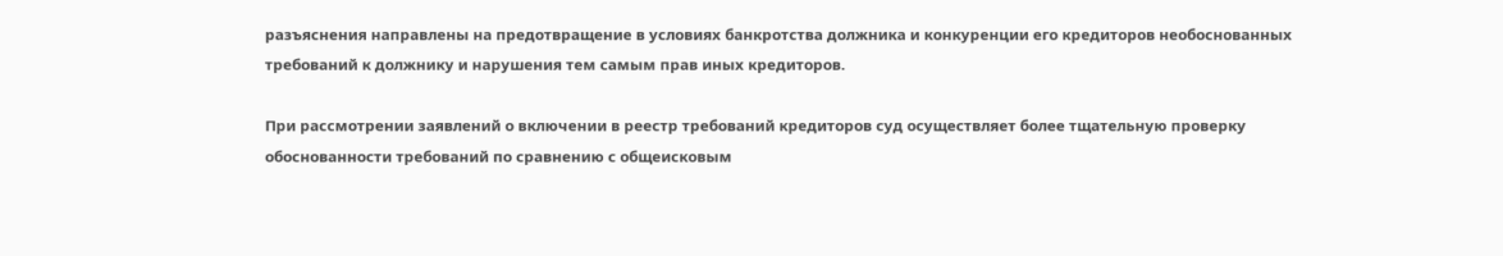разъяснения направлены на предотвращение в условиях банкротства должника и конкуренции его кредиторов необоснованных требований к должнику и нарушения тем самым прав иных кредиторов.

При рассмотрении заявлений о включении в реестр требований кредиторов суд осуществляет более тщательную проверку обоснованности требований по сравнению с общеисковым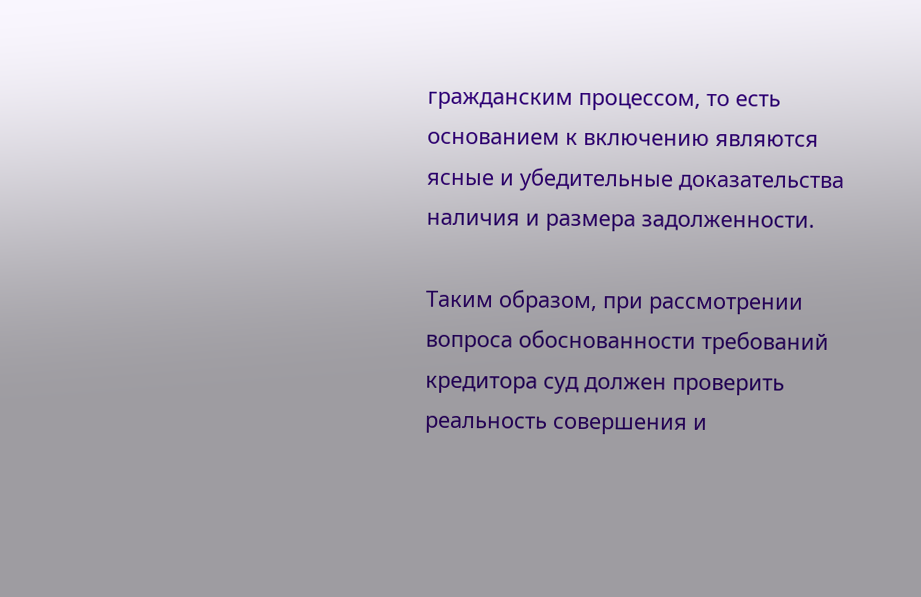гражданским процессом, то есть основанием к включению являются ясные и убедительные доказательства наличия и размера задолженности.

Таким образом, при рассмотрении вопроса обоснованности требований кредитора суд должен проверить реальность совершения и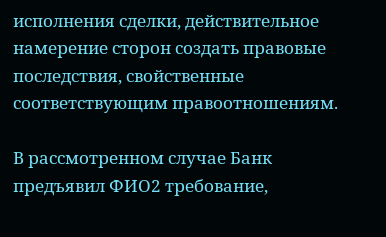исполнения сделки, действительное намерение сторон создать правовые последствия, свойственные соответствующим правоотношениям.

В рассмотренном случае Банк предъявил ФИО2 требование,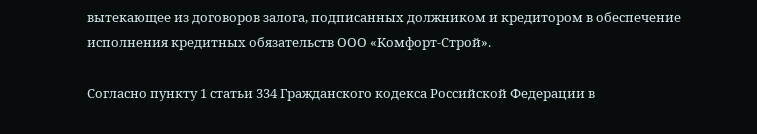вытекающее из договоров залога, подписанных должником и кредитором в обеспечение исполнения кредитных обязательств ООО «Комфорт-Строй».

Согласно пункту 1 статьи 334 Гражданского кодекса Российской Федерации в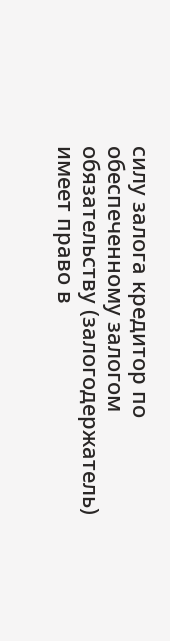силу залога кредитор по обеспеченному залогом обязательству (залогодержатель) имеет право в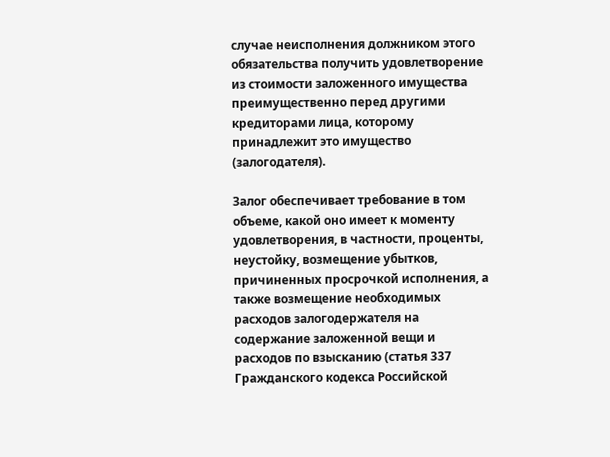случае неисполнения должником этого обязательства получить удовлетворение из стоимости заложенного имущества преимущественно перед другими кредиторами лица, которому принадлежит это имущество (залогодателя).

Залог обеспечивает требование в том объеме, какой оно имеет к моменту удовлетворения, в частности, проценты, неустойку, возмещение убытков, причиненных просрочкой исполнения, а также возмещение необходимых расходов залогодержателя на содержание заложенной вещи и расходов по взысканию (статья 337 Гражданского кодекса Российской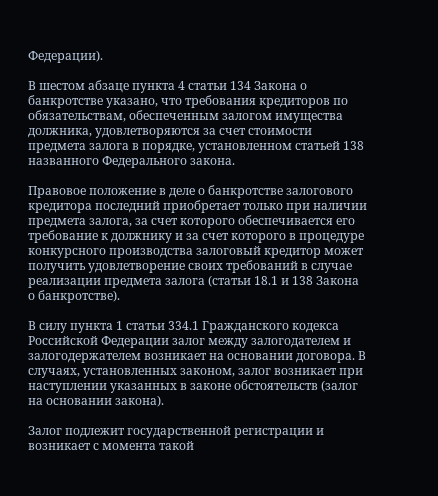Федерации).

В шестом абзаце пункта 4 статьи 134 Закона о банкротстве указано, что требования кредиторов по обязательствам, обеспеченным залогом имущества должника, удовлетворяются за счет стоимости предмета залога в порядке, установленном статьей 138 названного Федерального закона.

Правовое положение в деле о банкротстве залогового кредитора последний приобретает только при наличии предмета залога, за счет которого обеспечивается его требование к должнику и за счет которого в процедуре конкурсного производства залоговый кредитор может получить удовлетворение своих требований в случае реализации предмета залога (статьи 18.1 и 138 Закона о банкротстве).

В силу пункта 1 статьи 334.1 Гражданского кодекса Российской Федерации залог между залогодателем и залогодержателем возникает на основании договора. В случаях, установленных законом, залог возникает при наступлении указанных в законе обстоятельств (залог на основании закона).

Залог подлежит государственной регистрации и возникает с момента такой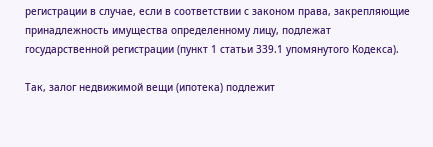регистрации в случае, если в соответствии с законом права, закрепляющие принадлежность имущества определенному лицу, подлежат государственной регистрации (пункт 1 статьи 339.1 упомянутого Кодекса).

Так, залог недвижимой вещи (ипотека) подлежит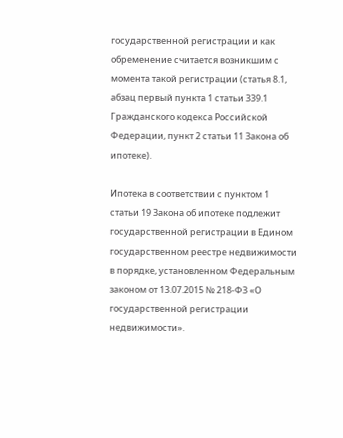государственной регистрации и как обременение считается возникшим с момента такой регистрации (статья 8.1, абзац первый пункта 1 статьи 339.1 Гражданского кодекса Российской Федерации, пункт 2 статьи 11 Закона об ипотеке).

Ипотека в соответствии с пунктом 1 статьи 19 Закона об ипотеке подлежит государственной регистрации в Едином государственном реестре недвижимости в порядке, установленном Федеральным законом от 13.07.2015 № 218-ФЗ «О государственной регистрации недвижимости».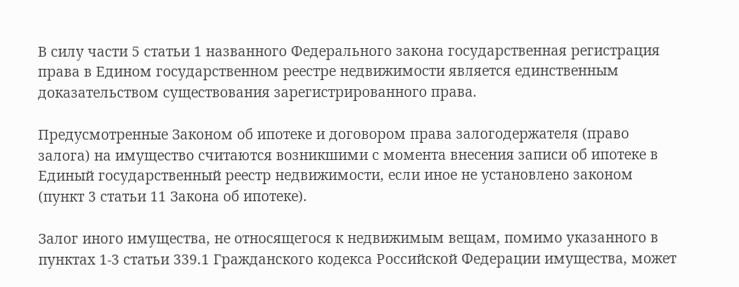В силу части 5 статьи 1 названного Федерального закона государственная регистрация права в Едином государственном реестре недвижимости является единственным доказательством существования зарегистрированного права.

Предусмотренные Законом об ипотеке и договором права залогодержателя (право залога) на имущество считаются возникшими с момента внесения записи об ипотеке в Единый государственный реестр недвижимости, если иное не установлено законом (пункт 3 статьи 11 Закона об ипотеке).

Залог иного имущества, не относящегося к недвижимым вещам, помимо указанного в пунктах 1-3 статьи 339.1 Гражданского кодекса Российской Федерации имущества, может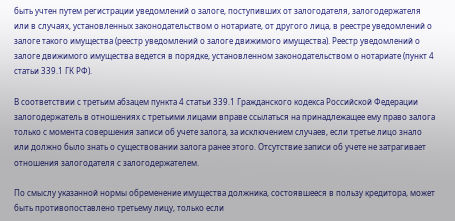быть учтен путем регистрации уведомлений о залоге, поступивших от залогодателя, залогодержателя или в случаях, установленных законодательством о нотариате, от другого лица, в реестре уведомлений о залоге такого имущества (реестр уведомлений о залоге движимого имущества). Реестр уведомлений о залоге движимого имущества ведется в порядке, установленном законодательством о нотариате (пункт 4 статьи 339.1 ГК РФ).

В соответствии с третьим абзацем пункта 4 статьи 339.1 Гражданского кодекса Российской Федерации залогодержатель в отношениях с третьими лицами вправе ссылаться на принадлежащее ему право залога только с момента совершения записи об учете залога, за исключением случаев, если третье лицо знало или должно было знать о существовании залога ранее этого. Отсутствие записи об учете не затрагивает отношения залогодателя с залогодержателем.

По смыслу указанной нормы обременение имущества должника, состоявшееся в пользу кредитора, может быть противопоставлено третьему лицу, только если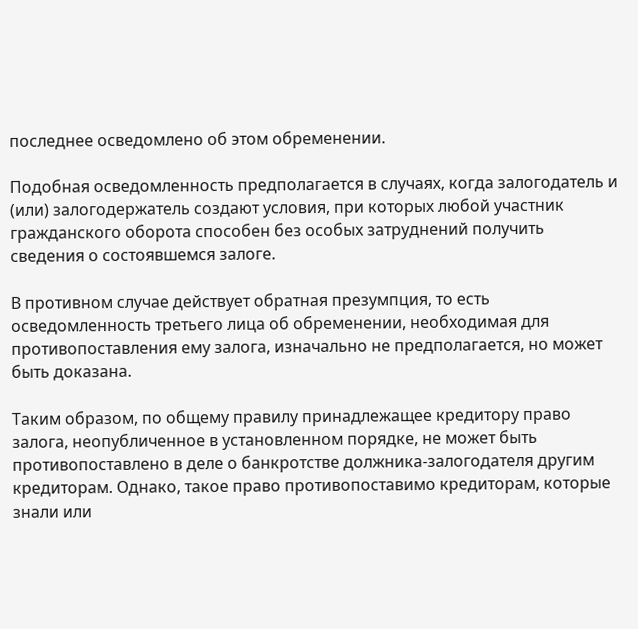последнее осведомлено об этом обременении.

Подобная осведомленность предполагается в случаях, когда залогодатель и (или) залогодержатель создают условия, при которых любой участник гражданского оборота способен без особых затруднений получить сведения о состоявшемся залоге.

В противном случае действует обратная презумпция, то есть осведомленность третьего лица об обременении, необходимая для противопоставления ему залога, изначально не предполагается, но может быть доказана.

Таким образом, по общему правилу принадлежащее кредитору право залога, неопубличенное в установленном порядке, не может быть противопоставлено в деле о банкротстве должника-залогодателя другим кредиторам. Однако, такое право противопоставимо кредиторам, которые знали или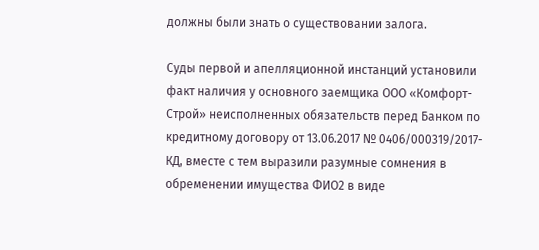должны были знать о существовании залога.

Суды первой и апелляционной инстанций установили факт наличия у основного заемщика ООО «Комфорт-Строй» неисполненных обязательств перед Банком по кредитному договору от 13.06.2017 № 0406/000319/2017-КД, вместе с тем выразили разумные сомнения в обременении имущества ФИО2 в виде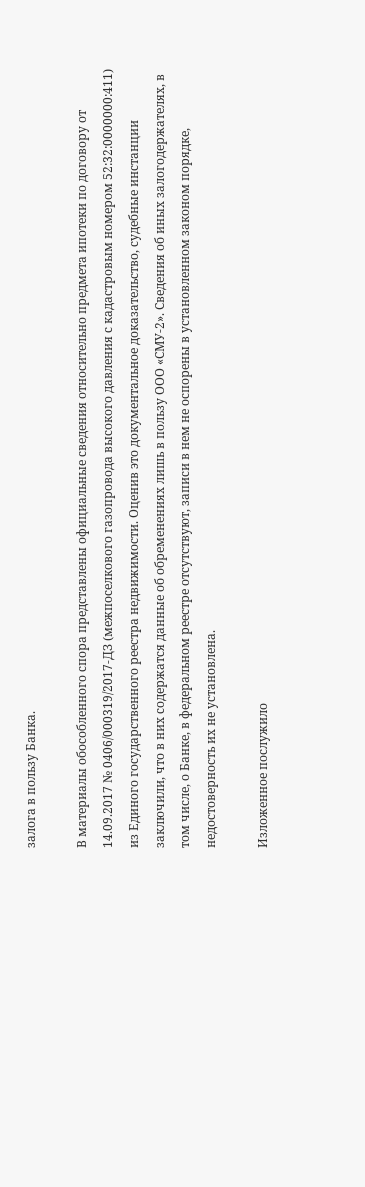залога в пользу Банка.

В материалы обособленного спора представлены официальные сведения относительно предмета ипотеки по договору от 14.09.2017 № 0406/000319/2017-ДЗ (межпоселкового газопровода высокого давления с кадастровым номером 52:32:0000000:411) из Единого государственного реестра недвижимости. Оценив это документальное доказательство, судебные инстанции заключили, что в них содержатся данные об обременениях лишь в пользу ООО «СМУ-2». Сведения об иных залогодержателях, в том числе, о Банке, в федеральном реестре отсутствуют, записи в нем не оспорены в установленном законом порядке, недостоверность их не установлена.

Изложенное послужило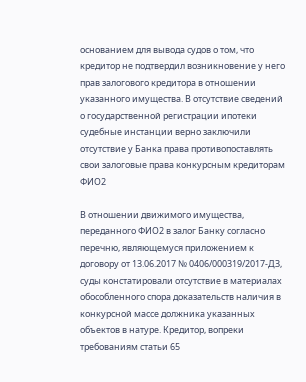основанием для вывода судов о том, что кредитор не подтвердил возникновение у него прав залогового кредитора в отношении указанного имущества. В отсутствие сведений о государственной регистрации ипотеки судебные инстанции верно заключили отсутствие у Банка права противопоставлять свои залоговые права конкурсным кредиторам ФИО2

В отношении движимого имущества, переданного ФИО2 в залог Банку согласно перечню, являющемуся приложением к договору от 13.06.2017 № 0406/000319/2017-ДЗ, суды констатировали отсутствие в материалах обособленного спора доказательств наличия в конкурсной массе должника указанных объектов в натуре. Кредитор, вопреки требованиям статьи 65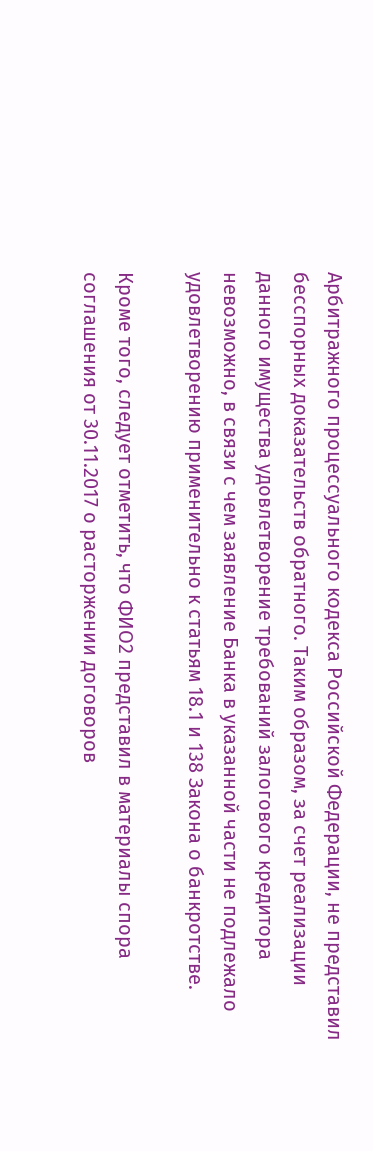Арбитражного процессуального кодекса Российской Федерации, не представил бесспорных доказательств обратного. Таким образом, за счет реализации данного имущества удовлетворение требований залогового кредитора невозможно, в связи с чем заявление Банка в указанной части не подлежало удовлетворению применительно к статьям 18.1 и 138 Закона о банкротстве.

Кроме того, следует отметить, что ФИО2 представил в материалы спора соглашения от 30.11.2017 о расторжении договоров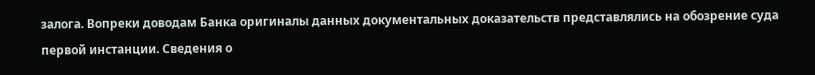залога. Вопреки доводам Банка оригиналы данных документальных доказательств представлялись на обозрение суда первой инстанции. Сведения о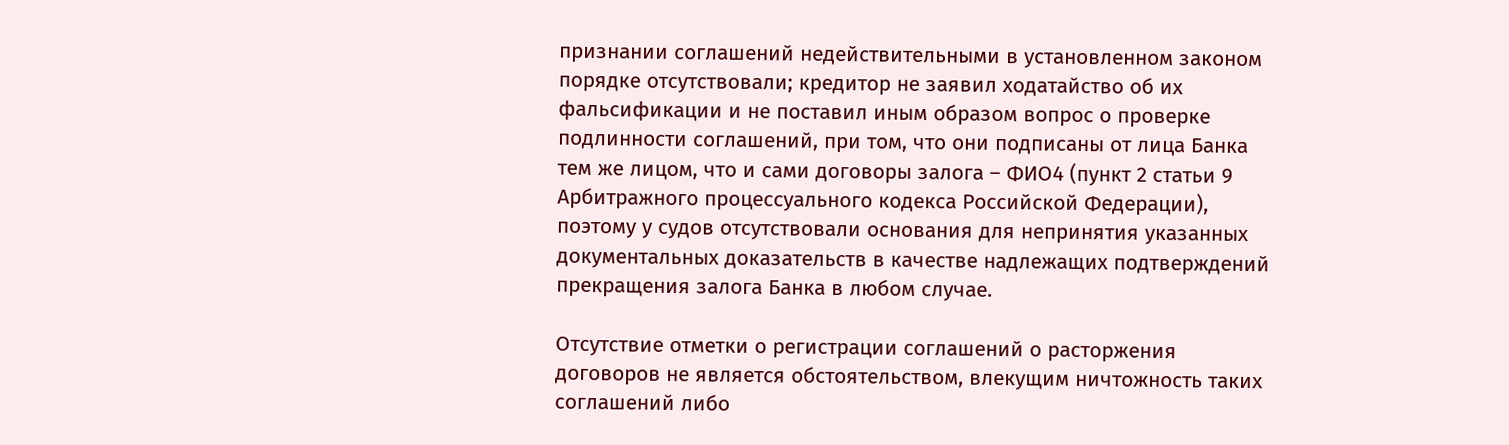признании соглашений недействительными в установленном законом порядке отсутствовали; кредитор не заявил ходатайство об их фальсификации и не поставил иным образом вопрос о проверке подлинности соглашений, при том, что они подписаны от лица Банка тем же лицом, что и сами договоры залога – ФИО4 (пункт 2 статьи 9 Арбитражного процессуального кодекса Российской Федерации), поэтому у судов отсутствовали основания для непринятия указанных документальных доказательств в качестве надлежащих подтверждений прекращения залога Банка в любом случае.

Отсутствие отметки о регистрации соглашений о расторжения договоров не является обстоятельством, влекущим ничтожность таких соглашений либо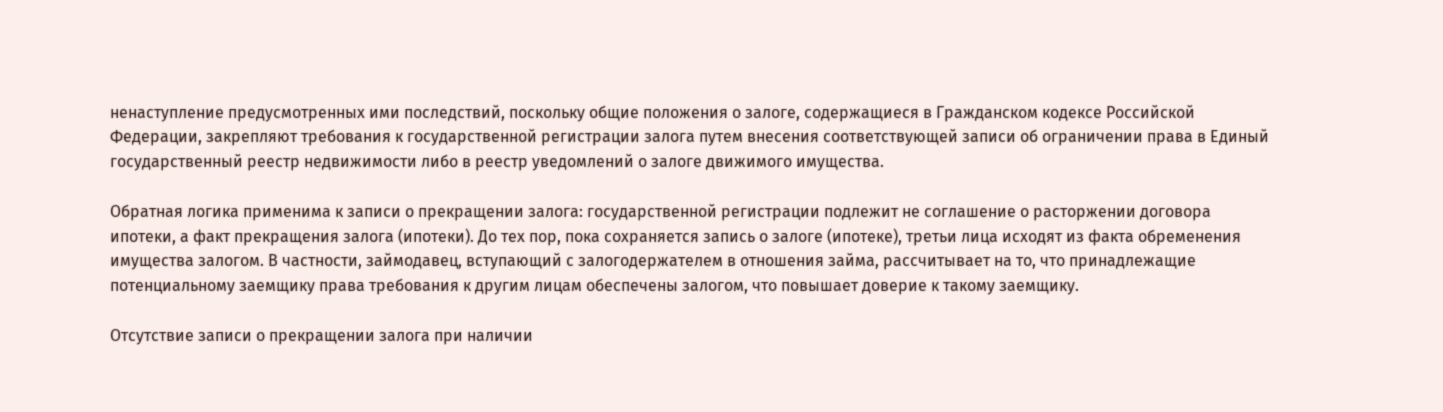ненаступление предусмотренных ими последствий, поскольку общие положения о залоге, содержащиеся в Гражданском кодексе Российской Федерации, закрепляют требования к государственной регистрации залога путем внесения соответствующей записи об ограничении права в Единый государственный реестр недвижимости либо в реестр уведомлений о залоге движимого имущества.

Обратная логика применима к записи о прекращении залога: государственной регистрации подлежит не соглашение о расторжении договора ипотеки, а факт прекращения залога (ипотеки). До тех пор, пока сохраняется запись о залоге (ипотеке), третьи лица исходят из факта обременения имущества залогом. В частности, займодавец, вступающий с залогодержателем в отношения займа, рассчитывает на то, что принадлежащие потенциальному заемщику права требования к другим лицам обеспечены залогом, что повышает доверие к такому заемщику.

Отсутствие записи о прекращении залога при наличии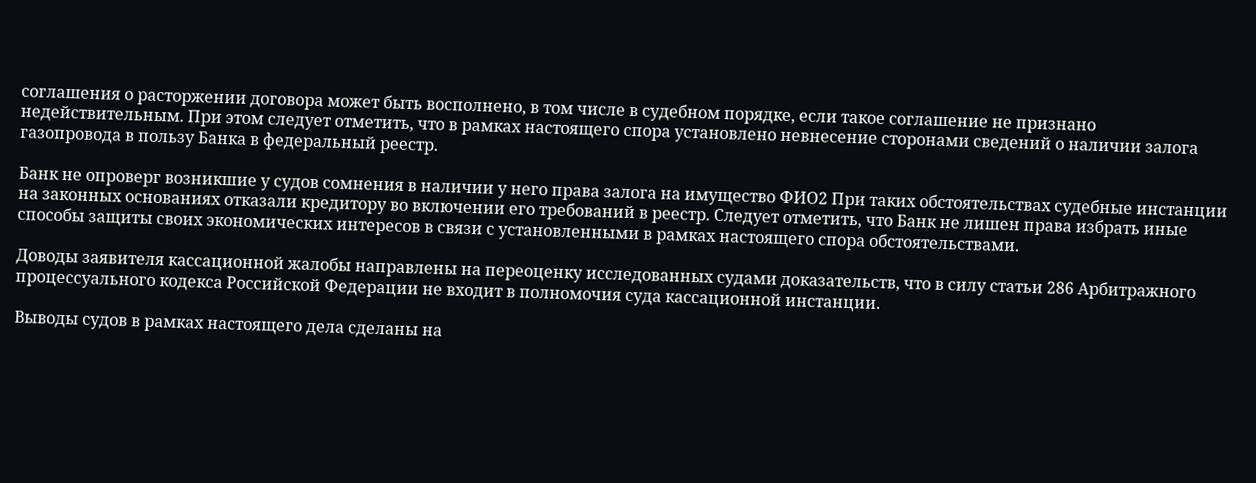соглашения о расторжении договора может быть восполнено, в том числе в судебном порядке, если такое соглашение не признано недействительным. При этом следует отметить, что в рамках настоящего спора установлено невнесение сторонами сведений о наличии залога газопровода в пользу Банка в федеральный реестр.

Банк не опроверг возникшие у судов сомнения в наличии у него права залога на имущество ФИО2 При таких обстоятельствах судебные инстанции на законных основаниях отказали кредитору во включении его требований в реестр. Следует отметить, что Банк не лишен права избрать иные способы защиты своих экономических интересов в связи с установленными в рамках настоящего спора обстоятельствами.

Доводы заявителя кассационной жалобы направлены на переоценку исследованных судами доказательств, что в силу статьи 286 Арбитражного процессуального кодекса Российской Федерации не входит в полномочия суда кассационной инстанции.

Выводы судов в рамках настоящего дела сделаны на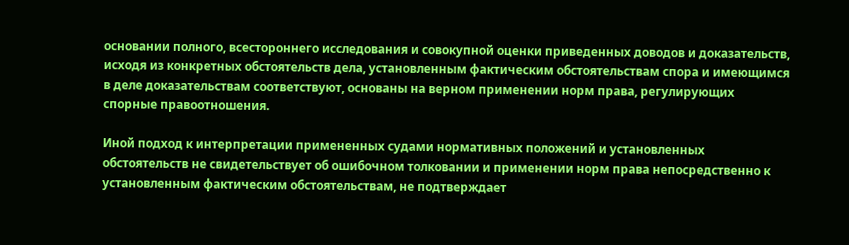основании полного, всестороннего исследования и совокупной оценки приведенных доводов и доказательств, исходя из конкретных обстоятельств дела, установленным фактическим обстоятельствам спора и имеющимся в деле доказательствам соответствуют, основаны на верном применении норм права, регулирующих спорные правоотношения.

Иной подход к интерпретации примененных судами нормативных положений и установленных обстоятельств не свидетельствует об ошибочном толковании и применении норм права непосредственно к установленным фактическим обстоятельствам, не подтверждает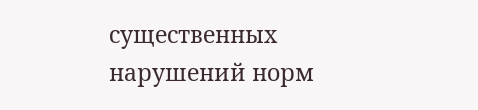существенных нарушений норм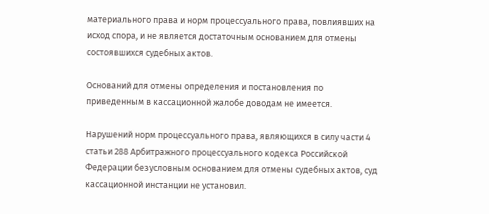материального права и норм процессуального права, повлиявших на исход спора, и не является достаточным основанием для отмены состоявшихся судебных актов.

Оснований для отмены определения и постановления по приведенным в кассационной жалобе доводам не имеется.

Нарушений норм процессуального права, являющихся в силу части 4 статьи 288 Арбитражного процессуального кодекса Российской Федерации безусловным основанием для отмены судебных актов, суд кассационной инстанции не установил.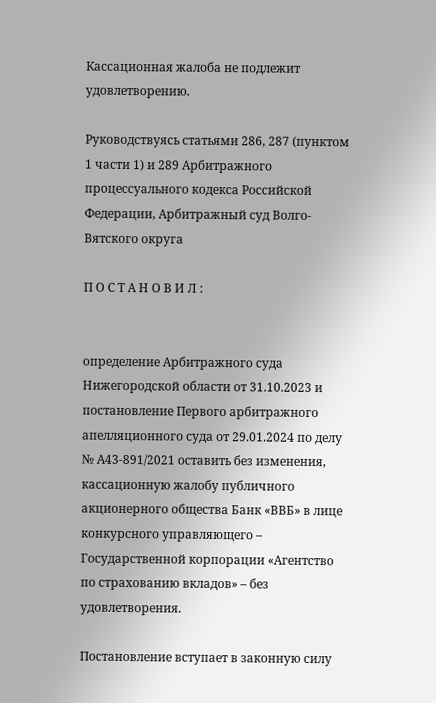Кассационная жалоба не подлежит удовлетворению.

Руководствуясь статьями 286, 287 (пунктом 1 части 1) и 289 Арбитражного процессуального кодекса Российской Федерации, Арбитражный суд Волго-Вятского округа

П О С Т А Н О В И Л :


определение Арбитражного суда Нижегородской области от 31.10.2023 и постановление Первого арбитражного апелляционного суда от 29.01.2024 по делу № А43-891/2021 оставить без изменения, кассационную жалобу публичного акционерного общества Банк «ВВБ» в лице конкурсного управляющего – Государственной корпорации «Агентство по страхованию вкладов» – без удовлетворения.

Постановление вступает в законную силу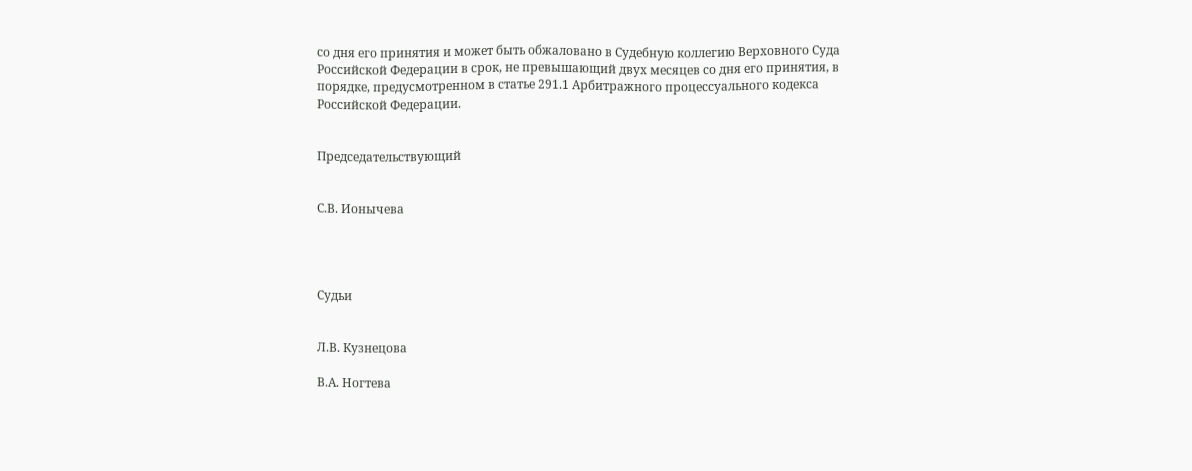со дня его принятия и может быть обжаловано в Судебную коллегию Верховного Суда Российской Федерации в срок, не превышающий двух месяцев со дня его принятия, в порядке, предусмотренном в статье 291.1 Арбитражного процессуального кодекса Российской Федерации.


Председательствующий


С.В. Ионычева




Судьи


Л.В. Кузнецова

В.А. Ногтева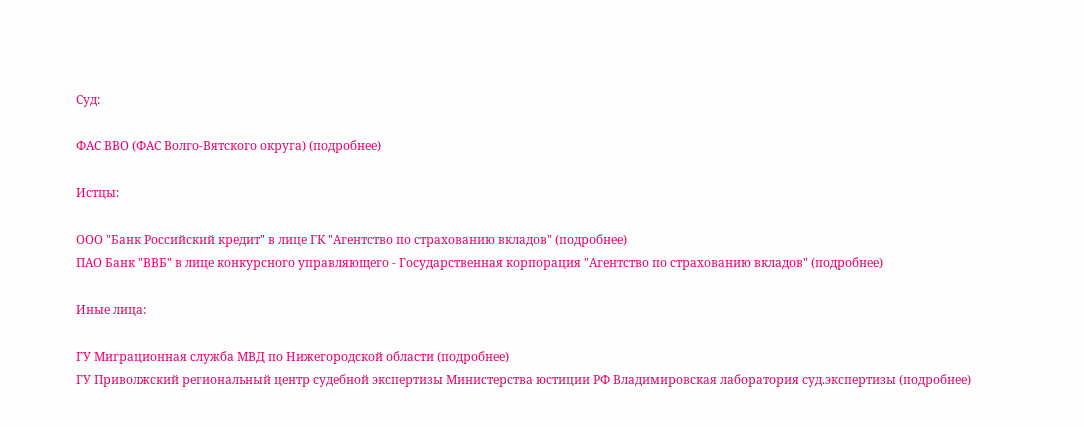Суд:

ФАС ВВО (ФАС Волго-Вятского округа) (подробнее)

Истцы:

ООО "Банк Российский кредит" в лице ГК "Агентство по страхованию вкладов" (подробнее)
ПАО Банк "ВВБ" в лице конкурсного управляющего - Государственная корпорация "Агентство по страхованию вкладов" (подробнее)

Иные лица:

ГУ Миграционная служба МВД по Нижегородской области (подробнее)
ГУ Приволжский региональный центр судебной экспертизы Министерства юстиции РФ Владимировская лаборатория суд.экспертизы (подробнее)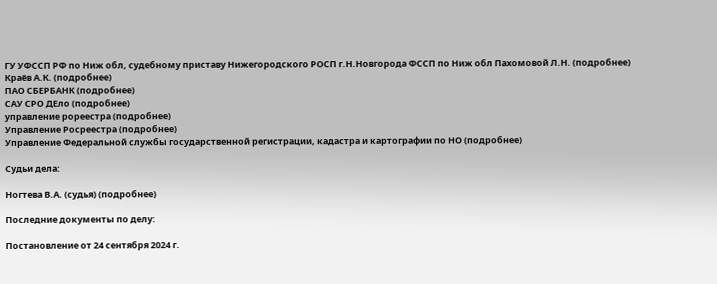ГУ УФССП РФ по Ниж обл, судебному приставу Нижегородского РОСП г.Н.Новгорода ФССП по Ниж обл Пахомовой Л.Н. (подробнее)
Краёв А.К. (подробнее)
ПАО СБЕРБАНК (подробнее)
САУ СРО ДЕло (подробнее)
управление рореестра (подробнее)
Управление Росреестра (подробнее)
Управление Федеральной службы государственной регистрации, кадастра и картографии по НО (подробнее)

Судьи дела:

Ногтева В.А. (судья) (подробнее)

Последние документы по делу:

Постановление от 24 сентября 2024 г.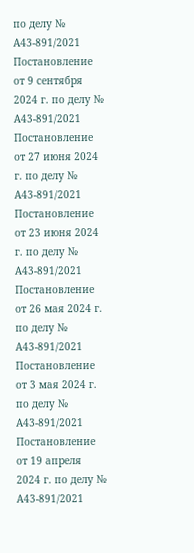по делу № А43-891/2021
Постановление от 9 сентября 2024 г. по делу № А43-891/2021
Постановление от 27 июня 2024 г. по делу № А43-891/2021
Постановление от 23 июня 2024 г. по делу № А43-891/2021
Постановление от 26 мая 2024 г. по делу № А43-891/2021
Постановление от 3 мая 2024 г. по делу № А43-891/2021
Постановление от 19 апреля 2024 г. по делу № А43-891/2021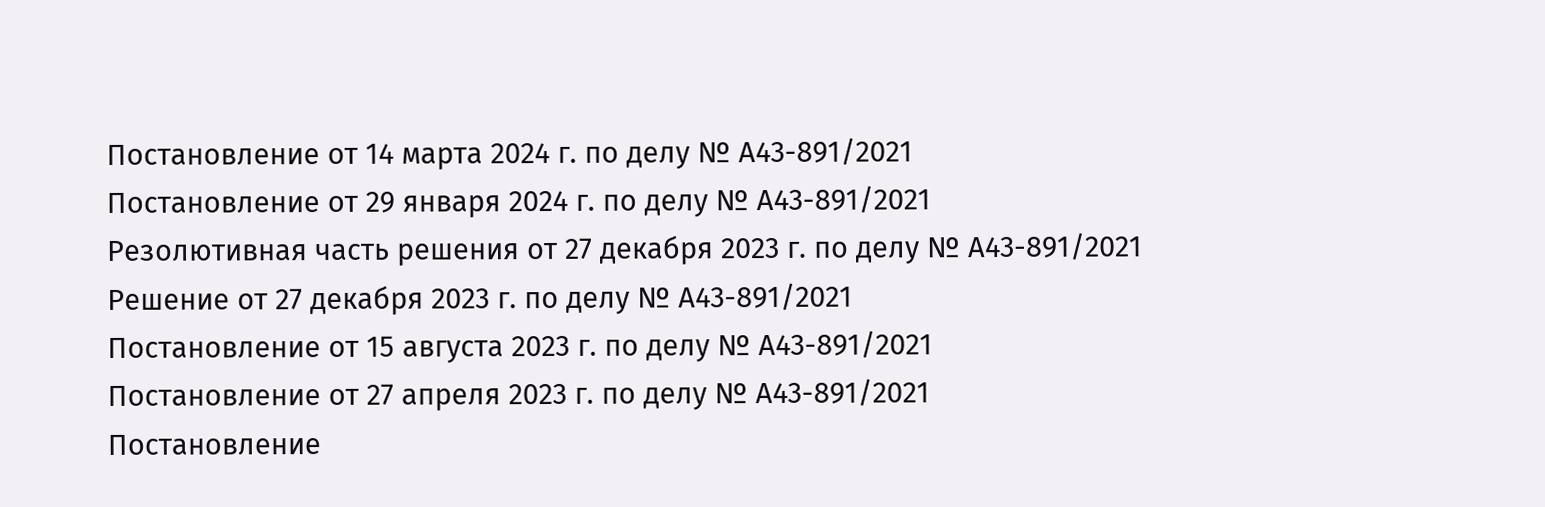Постановление от 14 марта 2024 г. по делу № А43-891/2021
Постановление от 29 января 2024 г. по делу № А43-891/2021
Резолютивная часть решения от 27 декабря 2023 г. по делу № А43-891/2021
Решение от 27 декабря 2023 г. по делу № А43-891/2021
Постановление от 15 августа 2023 г. по делу № А43-891/2021
Постановление от 27 апреля 2023 г. по делу № А43-891/2021
Постановление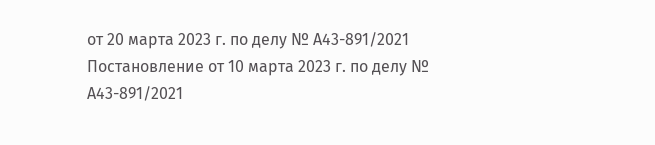от 20 марта 2023 г. по делу № А43-891/2021
Постановление от 10 марта 2023 г. по делу № А43-891/2021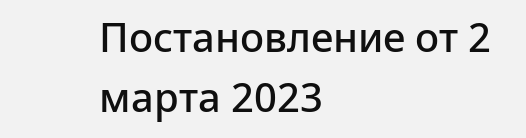Постановление от 2 марта 2023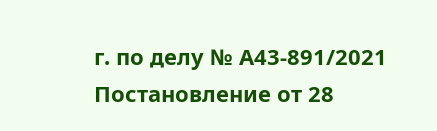г. по делу № А43-891/2021
Постановление от 28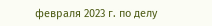февраля 2023 г. по делу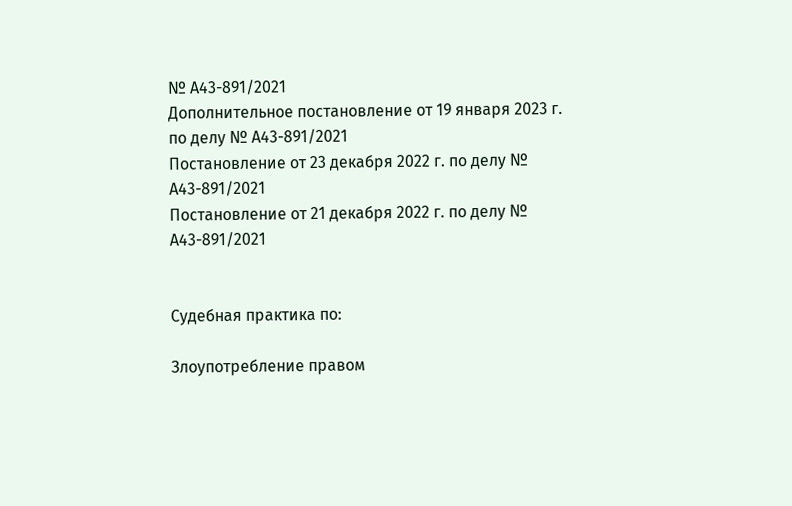№ А43-891/2021
Дополнительное постановление от 19 января 2023 г. по делу № А43-891/2021
Постановление от 23 декабря 2022 г. по делу № А43-891/2021
Постановление от 21 декабря 2022 г. по делу № А43-891/2021


Судебная практика по:

Злоупотребление правом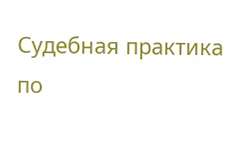Судебная практика по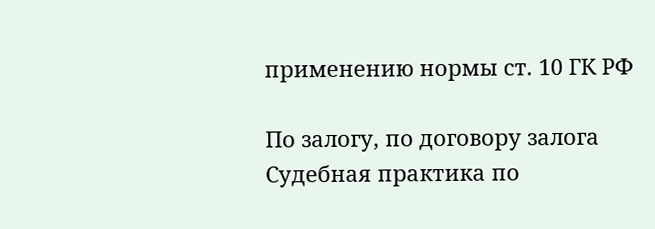применению нормы ст. 10 ГК РФ

По залогу, по договору залога
Судебная практика по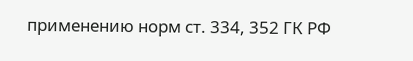применению норм ст. 334, 352 ГК РФ